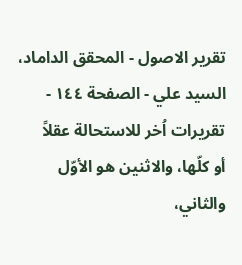تقریر الاصول - المحقق الداماد، السيد علي - الصفحة ١٤٤ - تقريرات اُخر للاستحالة عقلاً
أو كلّها، والاثنين هو الأوّل والثاني،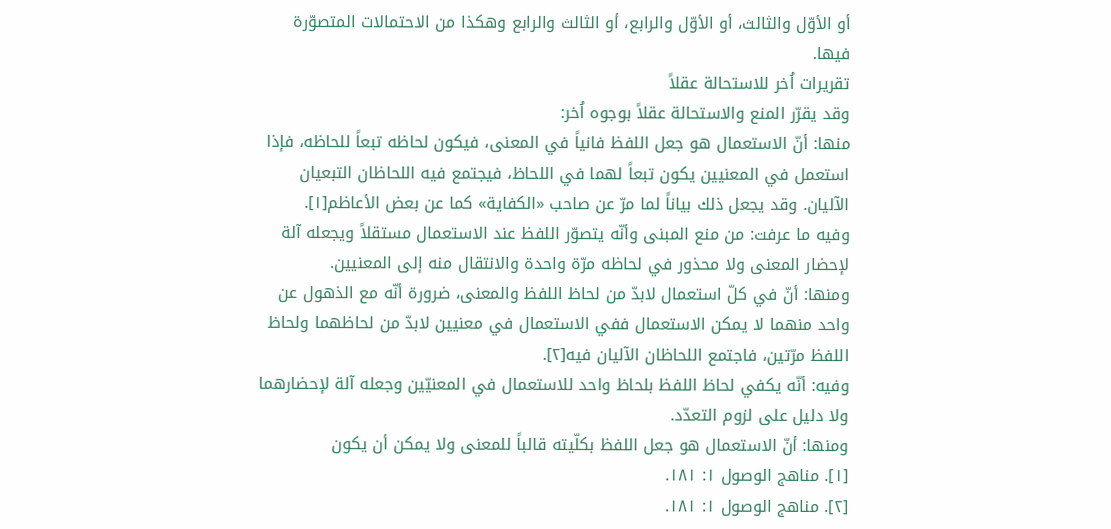أو الأوّل والثالث، أو الأوّل والرابع، أو الثالث والرابع وهكذا من الاحتمالات المتصوّرة فيها.
تقريرات اُخر للاستحالة عقلاً
وقد يقرّر المنع والاستحالة عقلاً بوجوه اُخر:
منها: أنّ الاستعمال هو جعل اللفظ فانياً في المعنى، فيكون لحاظه تبعاً للحاظه، فإذا استعمل في المعنيين يكون تبعاً لهما في اللحاظ، فيجتمع فيه اللحاظان التبعيان الآليان. وقد يجعل ذلك بياناً لما مرّ عن صاحب «الكفاية» كما عن بعض الأعاظم[١].
وفيه ما عرفت: من منع المبنى وأنّه يتصوّر اللفظ عند الاستعمال مستقلاً ويجعله آلة لإحضار المعنى ولا محذور في لحاظه مرّة واحدة والانتقال منه إلى المعنيين.
ومنها: أنّ في كلّ استعمال لابدّ من لحاظ اللفظ والمعنى، ضرورة أنّه مع الذهول عن واحد منهما لا يمكن الاستعمال ففي الاستعمال في معنيين لابدّ من لحاظهما ولحاظ اللفظ مرّتين، فاجتمع اللحاظان الآليان فيه[٢].
وفيه: أنّه يكفي لحاظ اللفظ بلحاظ واحد للاستعمال في المعنيّين وجعله آلة لإحضارهما ولا دليل على لزوم التعدّد.
ومنها: أنّ الاستعمال هو جعل اللفظ بكلّيته قالباً للمعنى ولا يمكن أن يكون
[١]. مناهج الوصول ١: ١٨١.
[٢]. مناهج الوصول ١: ١٨١.